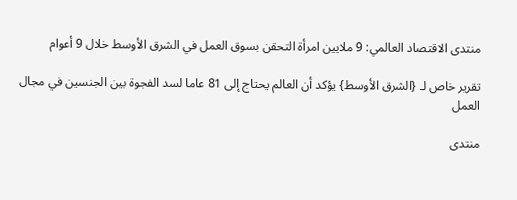منتدى الاقتصاد العالمي: 9 ملايين امرأة التحقن بسوق العمل في الشرق الأوسط خلال 9 أعوام

تقرير خاص لـ {الشرق الأوسط} يؤكد أن العالم يحتاج إلى 81 عاما لسد الفجوة بين الجنسين في مجال العمل

منتدى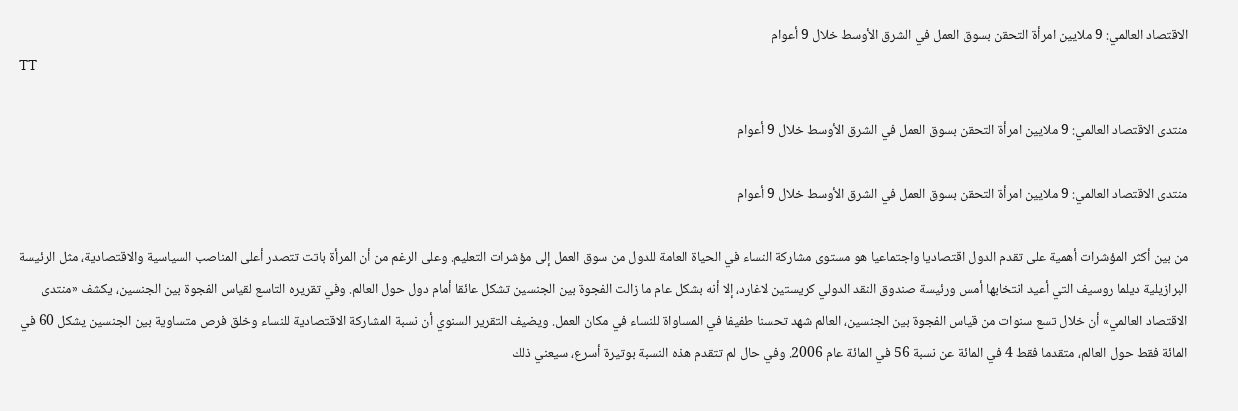الاقتصاد العالمي: 9 ملايين امرأة التحقن بسوق العمل في الشرق الأوسط خلال 9 أعوام
TT

منتدى الاقتصاد العالمي: 9 ملايين امرأة التحقن بسوق العمل في الشرق الأوسط خلال 9 أعوام

منتدى الاقتصاد العالمي: 9 ملايين امرأة التحقن بسوق العمل في الشرق الأوسط خلال 9 أعوام

من بين أكثر المؤشرات أهمية على تقدم الدول اقتصاديا واجتماعيا هو مستوى مشاركة النساء في الحياة العامة للدول من سوق العمل إلى مؤشرات التعليم. وعلى الرغم من أن المرأة باتت تتصدر أعلى المناصب السياسية والاقتصادية، مثل الرئيسة البرازيلية ديلما روسيف التي أعيد انتخابها أمس ورئيسة صندوق النقد الدولي كريستين لاغارد، إلا أنه بشكل عام ما زالت الفجوة بين الجنسين تشكل عائقا أمام دول حول العالم. وفي تقريره التاسع لقياس الفجوة بين الجنسين، يكشف «منتدى الاقتصاد العالمي» أن خلال تسع سنوات من قياس الفجوة بين الجنسين، العالم شهد تحسنا طفيفا في المساواة للنساء في مكان العمل. ويضيف التقرير السنوي أن نسبة المشاركة الاقتصادية للنساء وخلق فرص متساوية بين الجنسين يشكل 60 في المائة فقط حول العالم، متقدما فقط 4 في المائة عن نسبة 56 في المائة عام 2006. وفي حال لم تتقدم هذه النسبة بوتيرة أسرع، سيعني ذلك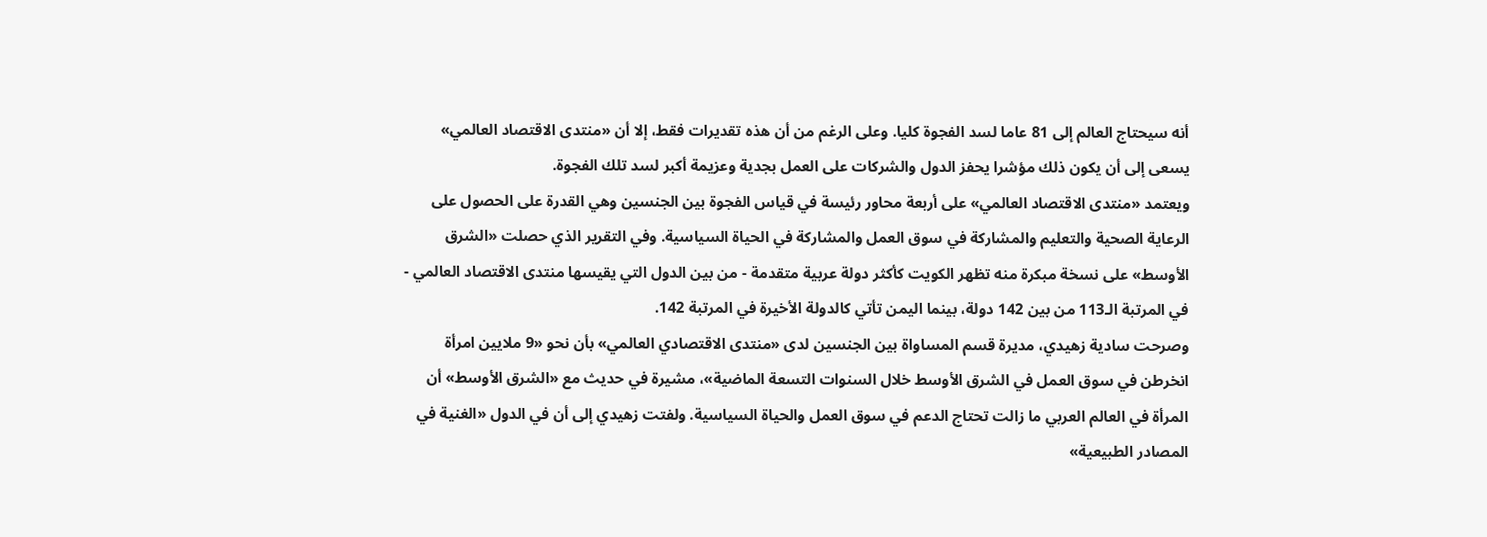أنه سيحتاج العالم إلى 81 عاما لسد الفجوة كليا. وعلى الرغم من أن هذه تقديرات فقط، إلا أن «منتدى الاقتصاد العالمي» يسعى إلى أن يكون ذلك مؤشرا يحفز الدول والشركات على العمل بجدية وعزيمة أكبر لسد تلك الفجوة.
ويعتمد «منتدى الاقتصاد العالمي» على أربعة محاور رئيسة في قياس الفجوة بين الجنسين وهي القدرة على الحصول على الرعاية الصحية والتعليم والمشاركة في سوق العمل والمشاركة في الحياة السياسية. وفي التقرير الذي حصلت «الشرق الأوسط» على نسخة مبكرة منه تظهر الكويت كأكثر دولة عربية متقدمة - من بين الدول التي يقيسها منتدى الاقتصاد العالمي - في المرتبة الـ113 من بين 142 دولة، بينما اليمن تأتي كالدولة الأخيرة في المرتبة 142.
وصرحت سادية زهيدي، مديرة قسم المساواة بين الجنسين لدى «منتدى الاقتصادي العالمي» بأن نحو «9 ملايين امرأة انخرطن في سوق العمل في الشرق الأوسط خلال السنوات التسعة الماضية»، مشيرة في حديث مع «الشرق الأوسط» أن المرأة في العالم العربي ما زالت تحتاج الدعم في سوق العمل والحياة السياسية. ولفتت زهيدي إلى أن في الدول «الغنية في المصادر الطبيعية»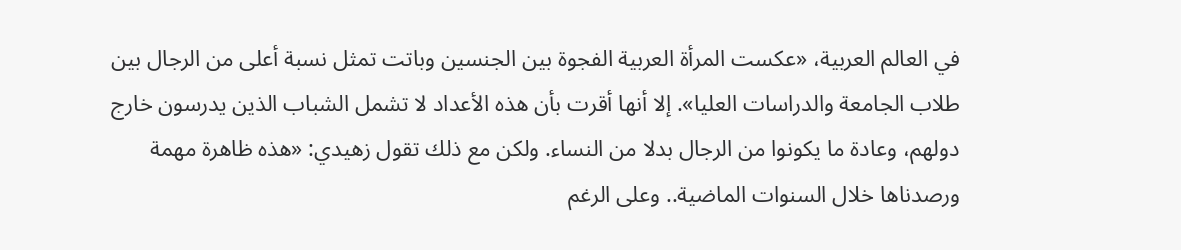في العالم العربية، «عكست المرأة العربية الفجوة بين الجنسين وباتت تمثل نسبة أعلى من الرجال بين طلاب الجامعة والدراسات العليا». إلا أنها أقرت بأن هذه الأعداد لا تشمل الشباب الذين يدرسون خارج دولهم، وعادة ما يكونوا من الرجال بدلا من النساء. ولكن مع ذلك تقول زهيدي: «هذه ظاهرة مهمة ورصدناها خلال السنوات الماضية.. وعلى الرغم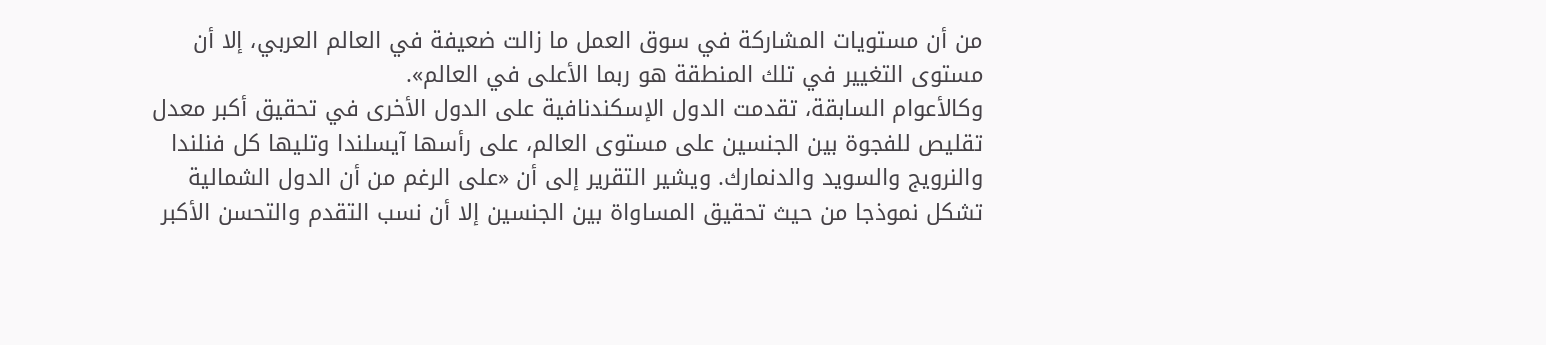من أن مستويات المشاركة في سوق العمل ما زالت ضعيفة في العالم العربي، إلا أن مستوى التغيير في تلك المنطقة هو ربما الأعلى في العالم».
وكالأعوام السابقة، تقدمت الدول الإسكندنافية على الدول الأخرى في تحقيق أكبر معدل تقليص للفجوة بين الجنسين على مستوى العالم، على رأسها آيسلندا وتليها كل فنلندا والنرويج والسويد والدنمارك. ويشير التقرير إلى أن «على الرغم من أن الدول الشمالية تشكل نموذجا من حيث تحقيق المساواة بين الجنسين إلا أن نسب التقدم والتحسن الأكبر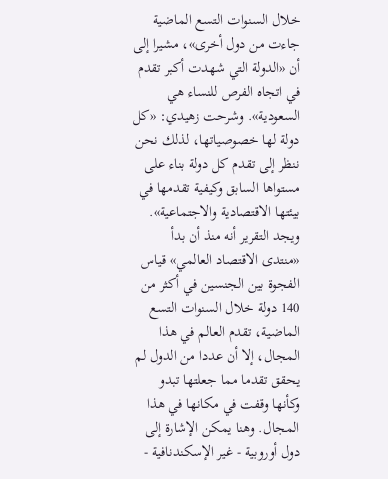خلال السنوات التسع الماضية جاءت من دول أخرى»، مشيرا إلى أن «الدولة التي شهدت أكبر تقدم في اتجاه الفرص للنساء هي السعودية». وشرحت زهيدي: «كل دولة لها خصوصياتها، لذلك نحن ننظر إلى تقدم كل دولة بناء على مستواها السابق وكيفية تقدمها في بيئتها الاقتصادية والاجتماعية».
ويجد التقرير أنه منذ أن بدأ «منتدى الاقتصاد العالمي» قياس الفجوة بين الجنسين في أكثر من 140 دولة خلال السنوات التسع الماضية، تقدم العالم في هذا المجال، إلا أن عددا من الدول لم يحقق تقدما مما جعلتها تبدو وكأنها وقفت في مكانها في هذا المجال. وهنا يمكن الإشارة إلى دول أوروبية - غير الإسكندنافية -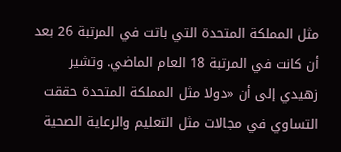مثل المملكة المتحدة التي باتت في المرتبة 26 بعد أن كانت في المرتبة 18 العام الماضي. وتشير زهيدي إلى أن «دولا مثل المملكة المتحدة حققت التساوي في مجالات مثل التعليم والرعاية الصحية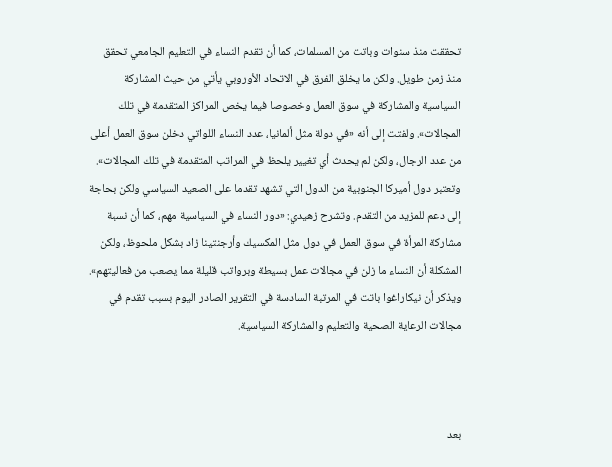تحققت منذ سنوات وباتت من المسلمات، كما أن تقدم النساء في التعليم الجامعي تحقق منذ زمن طويل. ولكن ما يخلق الفرق في الاتحاد الأوروبي يأتي من حيث المشاركة السياسية والمشاركة في سوق العمل وخصوصا فيما يخص المراكز المتقدمة في تلك المجالات». ولفتت إلى أنه «في دولة مثل ألمانيا، عدد النساء اللواتي دخلن سوق العمل أعلى من عدد الرجال، ولكن لم يحدث أي تغيير يلحظ في المراتب المتقدمة في تلك المجالات».
وتعتبر دول أميركا الجنوبية من الدول التي تشهد تقدما على الصعيد السياسي ولكن بحاجة إلى دعم للمزيد من التقدم. وتشرح زهيدي: «دور النساء في السياسية مهم، كما أن نسبة مشاركة المرأة في سوق العمل في دول مثل المكسيك وأرجنتينا زاد بشكل ملحوظ، ولكن المشكلة أن النساء ما زلن في مجالات عمل بسيطة وبرواتب قليلة مما يصعب من فعاليتهم». ويذكر أن نيكاراغوا باتت في المرتبة السادسة في التقرير الصادر اليوم بسبب تقدم في مجالات الرعاية الصحية والتعليم والمشاركة السياسية.



بعد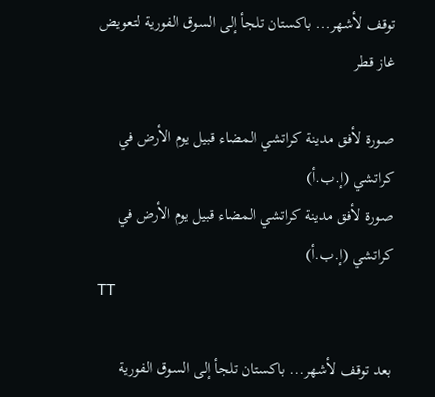توقف لأشهر... باكستان تلجأ إلى السوق الفورية لتعويض غاز قطر

صورة لأفق مدينة كراتشي المضاء قبيل يوم الأرض في كراتشي (إ.ب.أ)
صورة لأفق مدينة كراتشي المضاء قبيل يوم الأرض في كراتشي (إ.ب.أ)
TT

بعد توقف لأشهر... باكستان تلجأ إلى السوق الفورية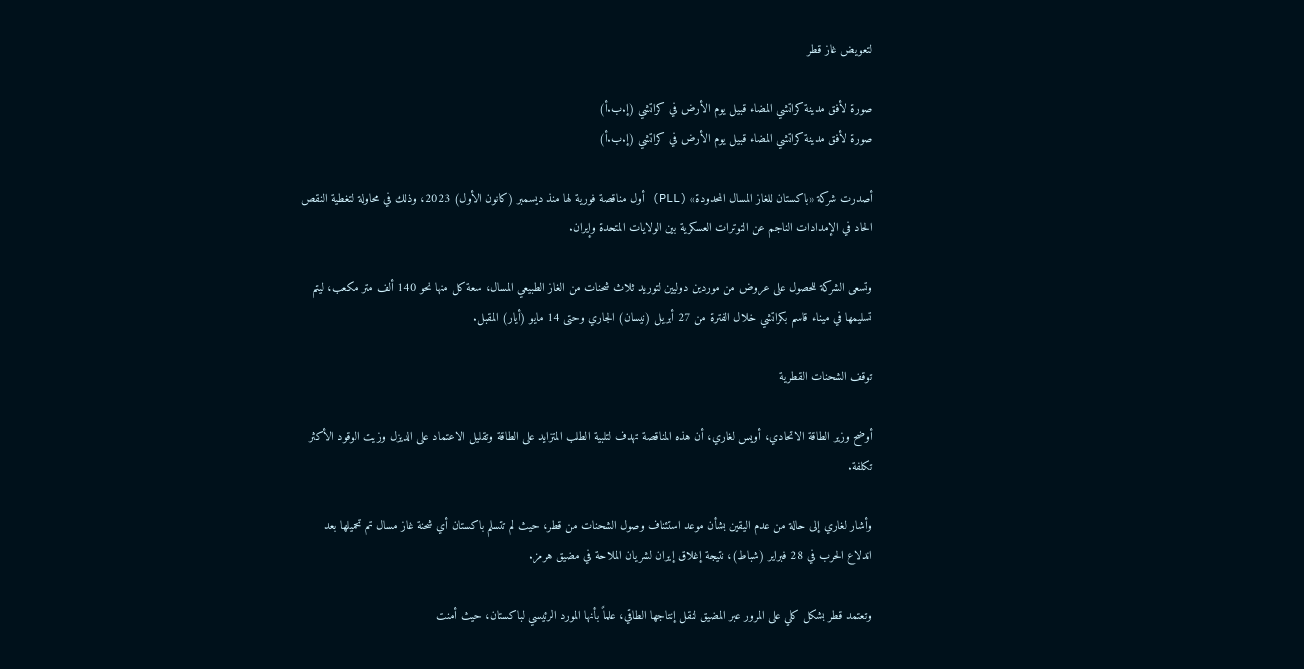لتعويض غاز قطر

صورة لأفق مدينة كراتشي المضاء قبيل يوم الأرض في كراتشي (إ.ب.أ)
صورة لأفق مدينة كراتشي المضاء قبيل يوم الأرض في كراتشي (إ.ب.أ)

أصدرت شركة «باكستان للغاز المسال المحدودة» (PLL) أول مناقصة فورية لها منذ ديسمبر (كانون الأول) 2023، وذلك في محاولة لتغطية النقص الحاد في الإمدادات الناجم عن التوترات العسكرية بين الولايات المتحدة وإيران.

وتسعى الشركة للحصول على عروض من موردين دوليين لتوريد ثلاث شحنات من الغاز الطبيعي المسال، سعة كل منها نحو 140 ألف متر مكعب، ليتم تسليمها في ميناء قاسم بكراتشي خلال الفترة من 27 أبريل (نيسان) الجاري وحتى 14 مايو (أيار) المقبل.

توقف الشحنات القطرية

أوضح وزير الطاقة الاتحادي، أويس لغاري، أن هذه المناقصة تهدف لتلبية الطلب المتزايد على الطاقة وتقليل الاعتماد على الديزل وزيت الوقود الأكثر تكلفة.

وأشار لغاري إلى حالة من عدم اليقين بشأن موعد استئناف وصول الشحنات من قطر، حيث لم تتسلم باكستان أي شحنة غاز مسال تم تحميلها بعد اندلاع الحرب في 28 فبراير (شباط)، نتيجة إغلاق إيران لشريان الملاحة في مضيق هرمز.

وتعتمد قطر بشكل كلي على المرور عبر المضيق لنقل إنتاجها الطاقي، علماً بأنها المورد الرئيسي لباكستان، حيث أمنت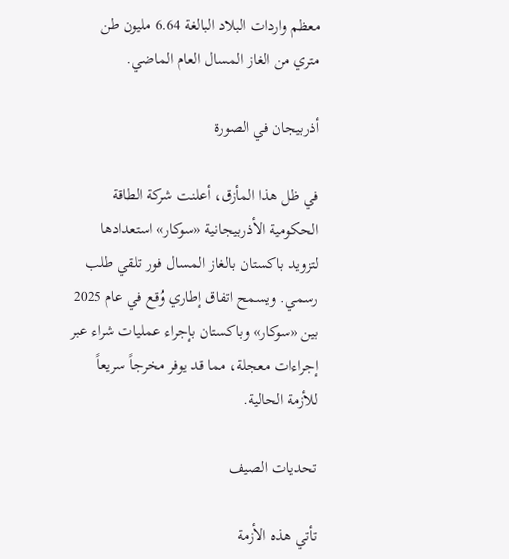معظم واردات البلاد البالغة 6.64 مليون طن متري من الغاز المسال العام الماضي.

أذربيجان في الصورة

في ظل هذا المأزق، أعلنت شركة الطاقة الحكومية الأذربيجانية «سوكار» استعدادها لتزويد باكستان بالغاز المسال فور تلقي طلب رسمي. ويسمح اتفاق إطاري وُقع في عام 2025 بين «سوكار» وباكستان بإجراء عمليات شراء عبر إجراءات معجلة، مما قد يوفر مخرجاً سريعاً للأزمة الحالية.

تحديات الصيف

تأتي هذه الأزمة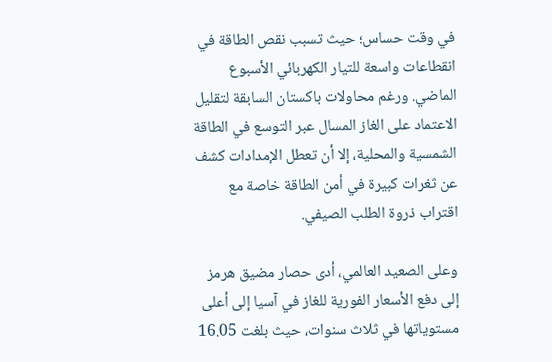في وقت حساس؛ حيث تسبب نقص الطاقة في انقطاعات واسعة للتيار الكهربائي الأسبوع الماضي. ورغم محاولات باكستان السابقة لتقليل الاعتماد على الغاز المسال عبر التوسع في الطاقة الشمسية والمحلية، إلا أن تعطل الإمدادات كشف عن ثغرات كبيرة في أمن الطاقة خاصة مع اقتراب ذروة الطلب الصيفي.

وعلى الصعيد العالمي، أدى حصار مضيق هرمز إلى دفع الأسعار الفورية للغاز في آسيا إلى أعلى مستوياتها في ثلاث سنوات، حيث بلغت 16.05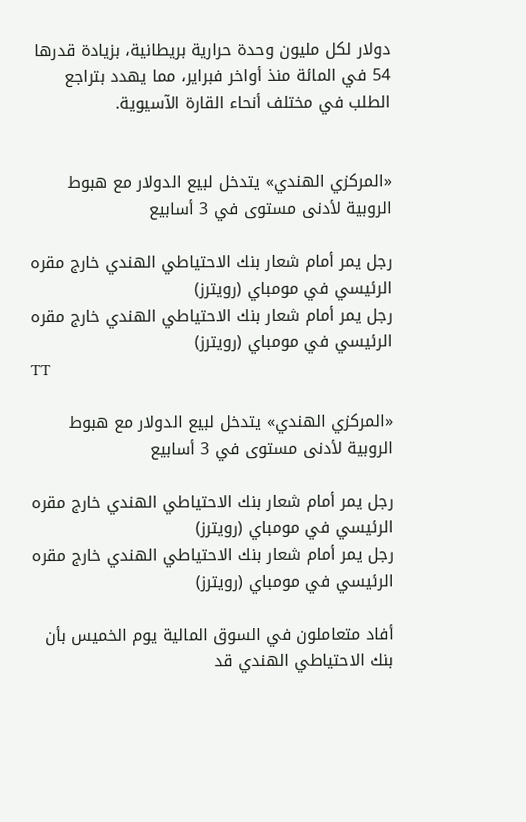دولار لكل مليون وحدة حرارية بريطانية، بزيادة قدرها 54 في المائة منذ أواخر فبراير، مما يهدد بتراجع الطلب في مختلف أنحاء القارة الآسيوية.


«المركزي الهندي» يتدخل لبيع الدولار مع هبوط الروبية لأدنى مستوى في 3 أسابيع

رجل يمر أمام شعار بنك الاحتياطي الهندي خارج مقره الرئيسي في مومباي (رويترز)
رجل يمر أمام شعار بنك الاحتياطي الهندي خارج مقره الرئيسي في مومباي (رويترز)
TT

«المركزي الهندي» يتدخل لبيع الدولار مع هبوط الروبية لأدنى مستوى في 3 أسابيع

رجل يمر أمام شعار بنك الاحتياطي الهندي خارج مقره الرئيسي في مومباي (رويترز)
رجل يمر أمام شعار بنك الاحتياطي الهندي خارج مقره الرئيسي في مومباي (رويترز)

أفاد متعاملون في السوق المالية يوم الخميس بأن بنك الاحتياطي الهندي قد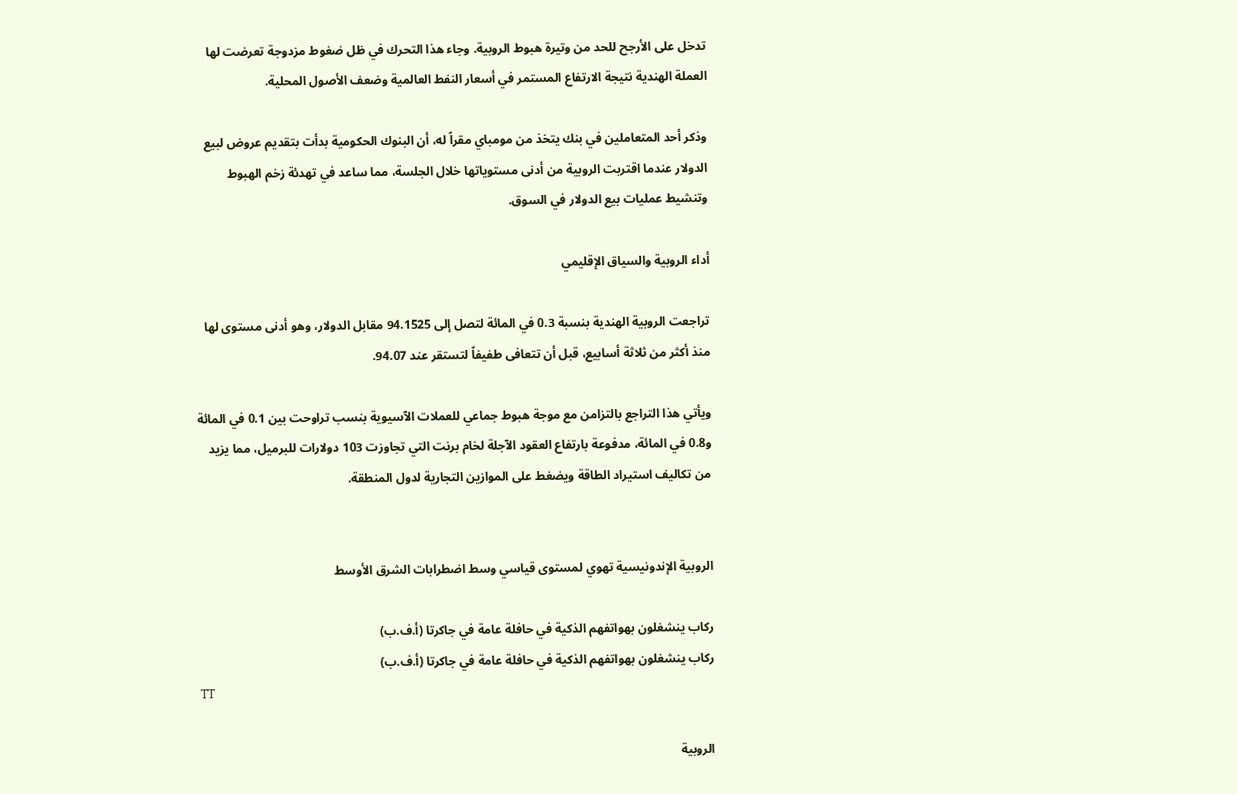تدخل على الأرجح للحد من وتيرة هبوط الروبية. وجاء هذا التحرك في ظل ضغوط مزدوجة تعرضت لها العملة الهندية نتيجة الارتفاع المستمر في أسعار النفط العالمية وضعف الأصول المحلية.

وذكر أحد المتعاملين في بنك يتخذ من مومباي مقراً له، أن البنوك الحكومية بدأت بتقديم عروض لبيع الدولار عندما اقتربت الروبية من أدنى مستوياتها خلال الجلسة، مما ساعد في تهدئة زخم الهبوط وتنشيط عمليات بيع الدولار في السوق.

أداء الروبية والسياق الإقليمي

تراجعت الروبية الهندية بنسبة 0.3 في المائة لتصل إلى 94.1525 مقابل الدولار، وهو أدنى مستوى لها منذ أكثر من ثلاثة أسابيع، قبل أن تتعافى طفيفاً لتستقر عند 94.07.

ويأتي هذا التراجع بالتزامن مع موجة هبوط جماعي للعملات الآسيوية بنسب تراوحت بين 0.1 في المائة و0.8 في المائة، مدفوعة بارتفاع العقود الآجلة لخام برنت التي تجاوزت 103 دولارات للبرميل، مما يزيد من تكاليف استيراد الطاقة ويضغط على الموازين التجارية لدول المنطقة.


الروبية الإندونيسية تهوي لمستوى قياسي وسط اضطرابات الشرق الأوسط

ركاب ينشغلون بهواتفهم الذكية في حافلة عامة في جاكرتا (أ.ف.ب)
ركاب ينشغلون بهواتفهم الذكية في حافلة عامة في جاكرتا (أ.ف.ب)
TT

الروبية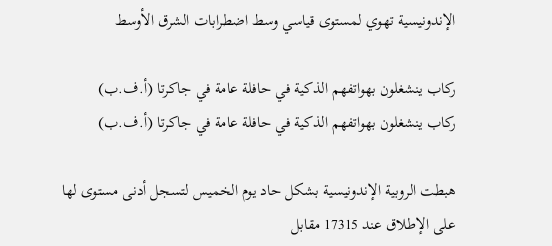الإندونيسية تهوي لمستوى قياسي وسط اضطرابات الشرق الأوسط

ركاب ينشغلون بهواتفهم الذكية في حافلة عامة في جاكرتا (أ.ف.ب)
ركاب ينشغلون بهواتفهم الذكية في حافلة عامة في جاكرتا (أ.ف.ب)

هبطت الروبية الإندونيسية بشكل حاد يوم الخميس لتسجل أدنى مستوى لها على الإطلاق عند 17315 مقابل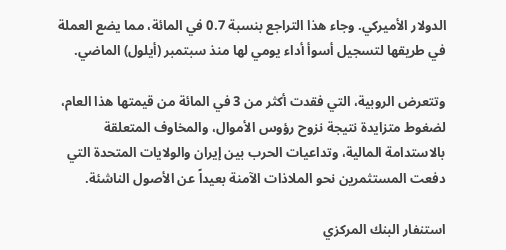الدولار الأميركي. وجاء هذا التراجع بنسبة 0.7 في المائة، مما يضع العملة في طريقها لتسجيل أسوأ أداء يومي لها منذ سبتمبر (أيلول) الماضي.

وتتعرض الروبية، التي فقدت أكثر من 3 في المائة من قيمتها هذا العام، لضغوط متزايدة نتيجة نزوح رؤوس الأموال، والمخاوف المتعلقة بالاستدامة المالية، وتداعيات الحرب بين إيران والولايات المتحدة التي دفعت المستثمرين نحو الملاذات الآمنة بعيداً عن الأصول الناشئة.

استنفار البنك المركزي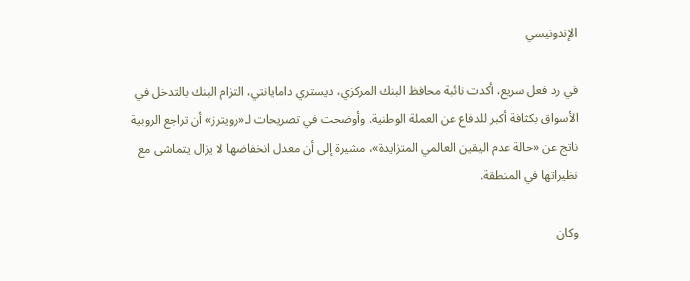الإندونيسي

في رد فعل سريع، أكدت نائبة محافظ البنك المركزي، ديستري دامايانتي، التزام البنك بالتدخل في الأسواق بكثافة أكبر للدفاع عن العملة الوطنية. وأوضحت في تصريحات لـ«رويترز» أن تراجع الروبية ناتج عن «حالة عدم اليقين العالمي المتزايدة»، مشيرة إلى أن معدل انخفاضها لا يزال يتماشى مع نظيراتها في المنطقة.

وكان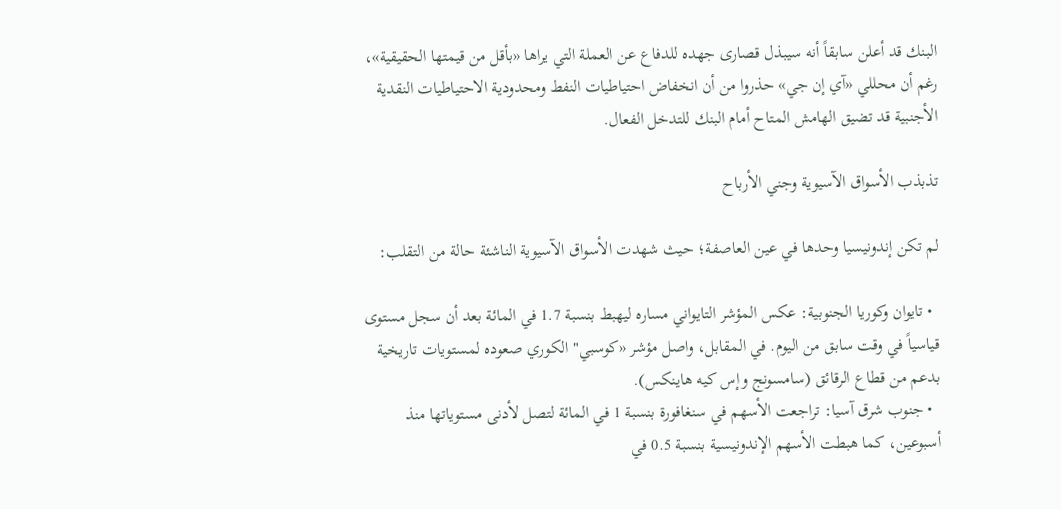البنك قد أعلن سابقاً أنه سيبذل قصارى جهده للدفاع عن العملة التي يراها «بأقل من قيمتها الحقيقية»، رغم أن محللي «آي إن جي» حذروا من أن انخفاض احتياطيات النفط ومحدودية الاحتياطيات النقدية الأجنبية قد تضيق الهامش المتاح أمام البنك للتدخل الفعال.

تذبذب الأسواق الآسيوية وجني الأرباح

لم تكن إندونيسيا وحدها في عين العاصفة؛ حيث شهدت الأسواق الآسيوية الناشئة حالة من التقلب:

  • تايوان وكوريا الجنوبية: عكس المؤشر التايواني مساره ليهبط بنسبة 1.7 في المائة بعد أن سجل مستوى قياسياً في وقت سابق من اليوم. في المقابل، واصل مؤشر «كوسبي" الكوري صعوده لمستويات تاريخية بدعم من قطاع الرقائق (سامسونج وإس كيه هاينكس).
  • جنوب شرق آسيا: تراجعت الأسهم في سنغافورة بنسبة 1 في المائة لتصل لأدنى مستوياتها منذ أسبوعين، كما هبطت الأسهم الإندونيسية بنسبة 0.5 في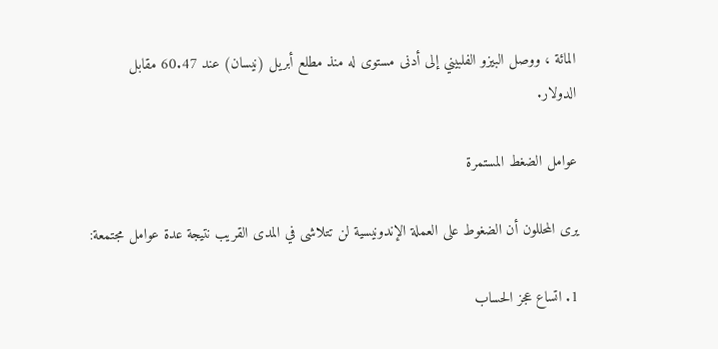المائة ، ووصل البيزو الفلبيني إلى أدنى مستوى له منذ مطلع أبريل (نيسان) عند 60.47 مقابل الدولار.

عوامل الضغط المستمرة

يرى المحللون أن الضغوط على العملة الإندونيسية لن تتلاشى في المدى القريب نتيجة عدة عوامل مجتمعة:

1. اتساع عجز الحساب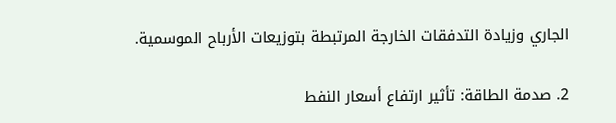الجاري وزيادة التدفقات الخارجة المرتبطة بتوزيعات الأرباح الموسمية.

2. صدمة الطاقة: تأثير ارتفاع أسعار النفط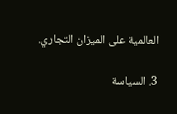العالمية على الميزان التجاري.

3. السياسة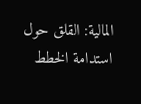المالية: القلق حول استدامة الخطط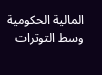المالية الحكومية وسط التوترات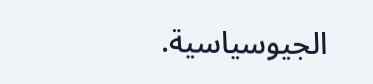الجيوسياسية.